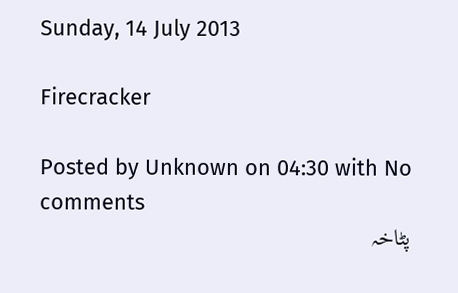Sunday, 14 July 2013

Firecracker

Posted by Unknown on 04:30 with No comments
پٹاخہ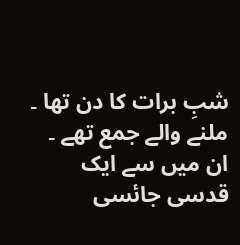شبِ برات کا دن تھا ۔ ملنے والے جمع تھے ۔ ان میں سے ایک قدسی جائسی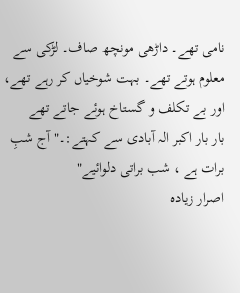نامی تھے۔ داڑھی مونچھ صاف۔ لڑکی سے معلوم ہوتے تھے۔ بہت شوخیاں کر رہے تھے، اور بے تکلف و گستاخ ہوئے جاتے تھے
بار بار اکبر الہ آبادی سے کہتے:۔"آج شبِ برات ہے ، شب براتی دلوائیے"
اصرار زیادہ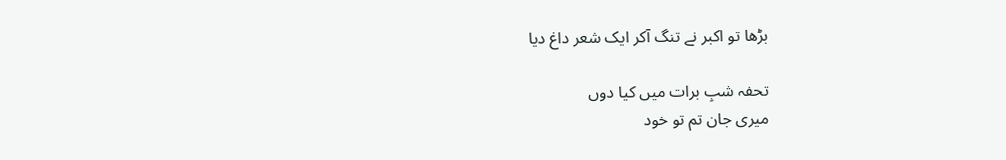بڑھا تو اکبر نے تنگ آکر ایک شعر داغ دیا

تحفہ شبِ برات میں کیا دوں
میری جان تم تو خود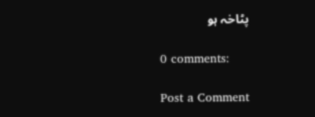پٹاخہ ہو

0 comments:

Post a Comment